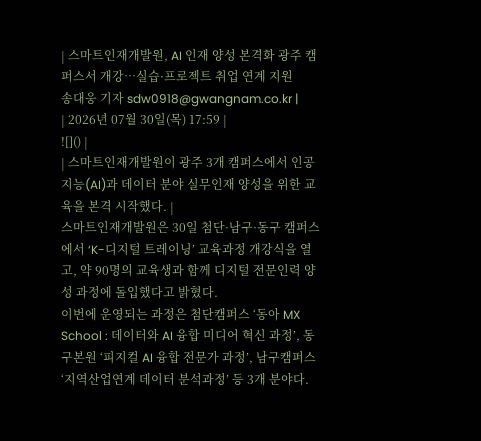| 스마트인재개발원, AI 인재 양성 본격화 광주 캠퍼스서 개강…실습·프로젝트 취업 연계 지원
송대웅 기자 sdw0918@gwangnam.co.kr |
| 2026년 07월 30일(목) 17:59 |
![]() |
| 스마트인재개발원이 광주 3개 캠퍼스에서 인공지능(AI)과 데이터 분야 실무인재 양성을 위한 교육을 본격 시작했다. |
스마트인재개발원은 30일 첨단·남구·동구 캠퍼스에서 ‘K-디지털 트레이닝’ 교육과정 개강식을 열고, 약 90명의 교육생과 함께 디지털 전문인력 양성 과정에 돌입했다고 밝혔다.
이번에 운영되는 과정은 첨단캠퍼스 ‘동아 MX School : 데이터와 AI 융합 미디어 혁신 과정’, 동구본원 ‘피지컬 AI 융합 전문가 과정’, 남구캠퍼스 ‘지역산업연계 데이터 분석과정’ 등 3개 분야다.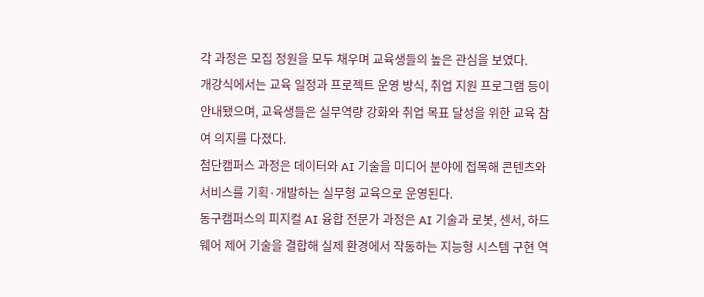각 과정은 모집 정원을 모두 채우며 교육생들의 높은 관심을 보였다.
개강식에서는 교육 일정과 프로젝트 운영 방식, 취업 지원 프로그램 등이 안내됐으며, 교육생들은 실무역량 강화와 취업 목표 달성을 위한 교육 참여 의지를 다졌다.
첨단캠퍼스 과정은 데이터와 AI 기술을 미디어 분야에 접목해 콘텐츠와 서비스를 기획·개발하는 실무형 교육으로 운영된다.
동구캠퍼스의 피지컬 AI 융합 전문가 과정은 AI 기술과 로봇, 센서, 하드웨어 제어 기술을 결합해 실제 환경에서 작동하는 지능형 시스템 구현 역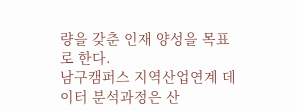량을 갖춘 인재 양성을 목표로 한다.
남구캠퍼스 지역산업연계 데이터 분석과정은 산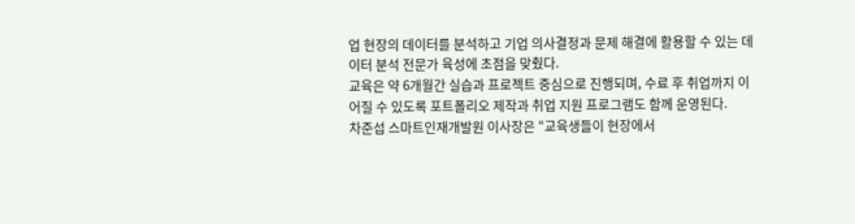업 현장의 데이터를 분석하고 기업 의사결정과 문제 해결에 활용할 수 있는 데이터 분석 전문가 육성에 초점을 맞췄다.
교육은 약 6개월간 실습과 프로젝트 중심으로 진행되며, 수료 후 취업까지 이어질 수 있도록 포트폴리오 제작과 취업 지원 프로그램도 함께 운영된다.
차준섭 스마트인재개발원 이사장은 “교육생들이 현장에서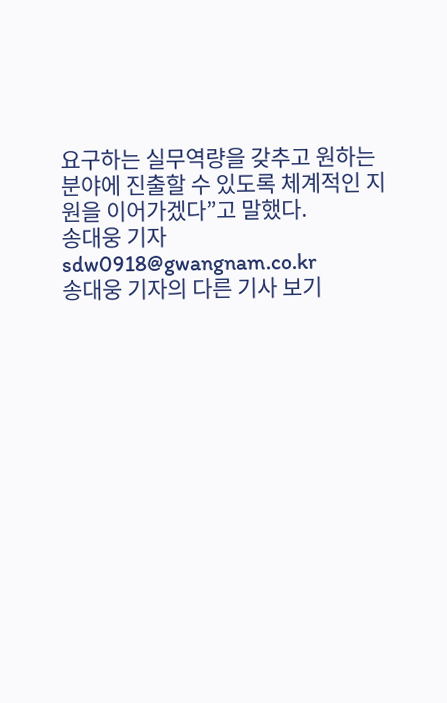요구하는 실무역량을 갖추고 원하는 분야에 진출할 수 있도록 체계적인 지원을 이어가겠다”고 말했다.
송대웅 기자 sdw0918@gwangnam.co.kr
송대웅 기자의 다른 기사 보기